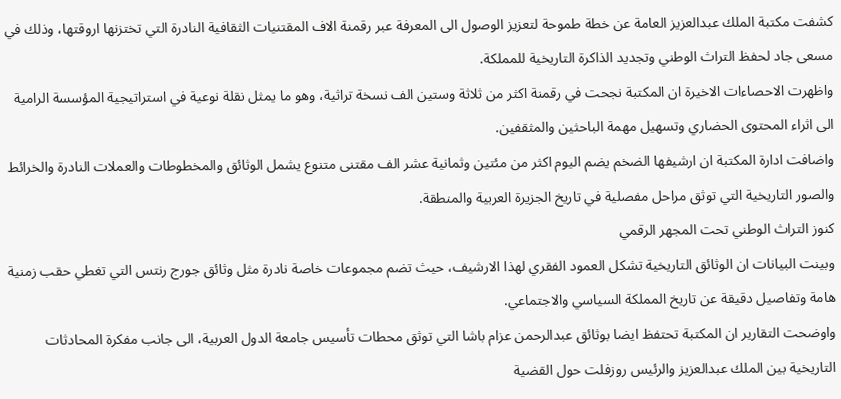كشفت مكتبة الملك عبدالعزيز العامة عن خطة طموحة لتعزيز الوصول الى المعرفة عبر رقمنة الاف المقتنيات الثقافية النادرة التي تختزنها اروقتها، وذلك في مسعى جاد لحفظ التراث الوطني وتجديد الذاكرة التاريخية للمملكة.
واظهرت الاحصاءات الاخيرة ان المكتبة نجحت في رقمنة اكثر من ثلاثة وستين الف نسخة تراثية، وهو ما يمثل نقلة نوعية في استراتيجية المؤسسة الرامية الى اثراء المحتوى الحضاري وتسهيل مهمة الباحثين والمثقفين.
واضافت ادارة المكتبة ان ارشيفها الضخم يضم اليوم اكثر من مئتين وثمانية عشر الف مقتنى متنوع يشمل الوثائق والمخطوطات والعملات النادرة والخرائط والصور التاريخية التي توثق مراحل مفصلية في تاريخ الجزيرة العربية والمنطقة.
كنوز التراث الوطني تحت المجهر الرقمي
وبينت البيانات ان الوثائق التاريخية تشكل العمود الفقري لهذا الارشيف، حيث تضم مجموعات خاصة نادرة مثل وثائق جورج رنتس التي تغطي حقب زمنية هامة وتفاصيل دقيقة عن تاريخ المملكة السياسي والاجتماعي.
واوضحت التقارير ان المكتبة تحتفظ ايضا بوثائق عبدالرحمن عزام باشا التي توثق محطات تأسيس جامعة الدول العربية، الى جانب مفكرة المحادثات التاريخية بين الملك عبدالعزيز والرئيس روزفلت حول القضية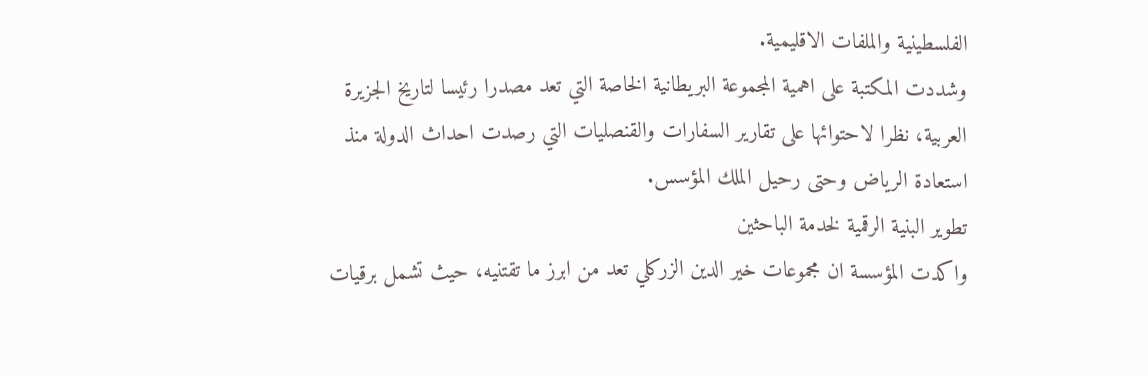الفلسطينية والملفات الاقليمية.
وشددت المكتبة على اهمية المجموعة البريطانية الخاصة التي تعد مصدرا رئيسا لتاريخ الجزيرة العربية، نظرا لاحتوائها على تقارير السفارات والقنصليات التي رصدت احداث الدولة منذ استعادة الرياض وحتى رحيل الملك المؤسس.
تطوير البنية الرقمية لخدمة الباحثين
واكدت المؤسسة ان مجموعات خير الدين الزركلي تعد من ابرز ما تقتنيه، حيث تشمل برقيات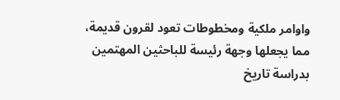واوامر ملكية ومخطوطات تعود لقرون قديمة، مما يجعلها وجهة رئيسة للباحثين المهتمين بدراسة تاريخ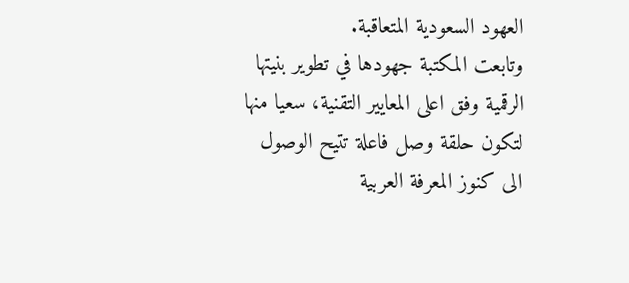العهود السعودية المتعاقبة.
وتابعت المكتبة جهودها في تطوير بنيتها الرقمية وفق اعلى المعايير التقنية، سعيا منها لتكون حلقة وصل فاعلة تتيح الوصول الى كنوز المعرفة العربية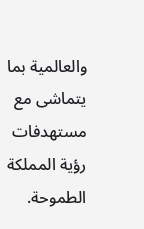والعالمية بما يتماشى مع مستهدفات رؤية المملكة الطموحة.